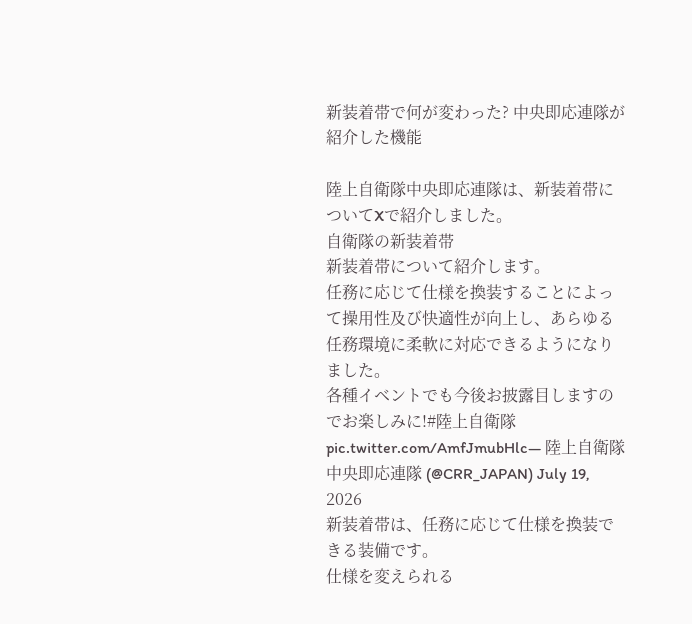新装着帯で何が変わった? 中央即応連隊が紹介した機能

陸上自衛隊中央即応連隊は、新装着帯についてXで紹介しました。
自衛隊の新装着帯
新装着帯について紹介します。
任務に応じて仕様を換装することによって操用性及び快適性が向上し、あらゆる任務環境に柔軟に対応できるようになりました。
各種イベントでも今後お披露目しますのでお楽しみに!#陸上自衛隊 pic.twitter.com/AmfJmubHlc— 陸上自衛隊 中央即応連隊 (@CRR_JAPAN) July 19, 2026
新装着帯は、任務に応じて仕様を換装できる装備です。
仕様を変えられる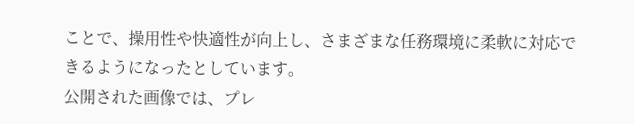ことで、操用性や快適性が向上し、さまざまな任務環境に柔軟に対応できるようになったとしています。
公開された画像では、プレ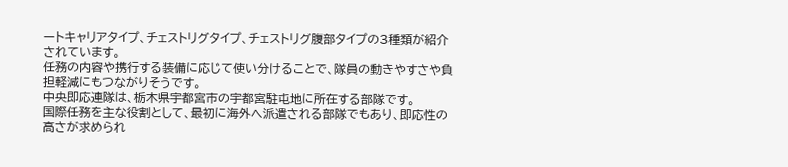ートキャリアタイプ、チェストリグタイプ、チェストリグ腹部タイプの3種類が紹介されています。
任務の内容や携行する装備に応じて使い分けることで、隊員の動きやすさや負担軽減にもつながりそうです。
中央即応連隊は、栃木県宇都宮市の宇都宮駐屯地に所在する部隊です。
国際任務を主な役割として、最初に海外へ派遣される部隊でもあり、即応性の高さが求められ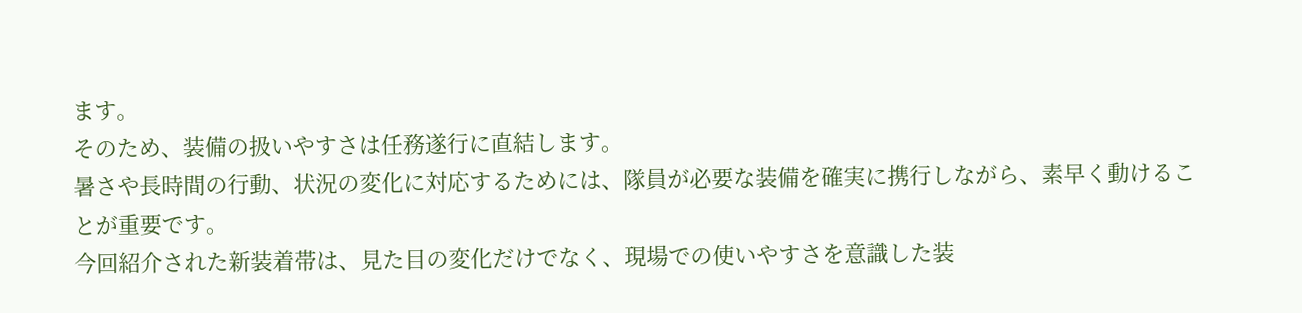ます。
そのため、装備の扱いやすさは任務遂行に直結します。
暑さや長時間の行動、状況の変化に対応するためには、隊員が必要な装備を確実に携行しながら、素早く動けることが重要です。
今回紹介された新装着帯は、見た目の変化だけでなく、現場での使いやすさを意識した装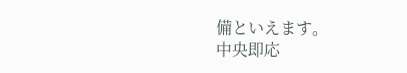備といえます。
中央即応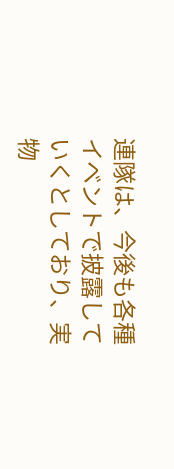連隊は、今後も各種イベントで披露していくとしており、実物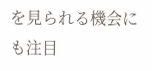を見られる機会にも注目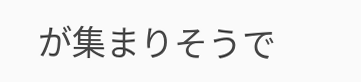が集まりそうで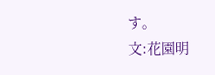す。
文:花園明